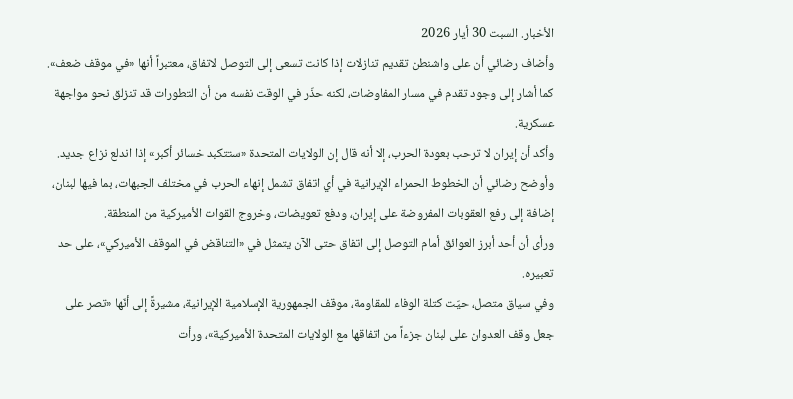الأخبار. السبت 30 أيار 2026
وأضاف رضائي أن على واشنطن تقديم تنازلات إذا كانت تسعى إلى التوصل لاتفاق، معتبراً أنها «في موقف ضعف».
كما أشار إلى وجود تقدم في مسار المفاوضات، لكنه حذّر في الوقت نفسه من أن التطورات قد تنزلق نحو مواجهة عسكرية.
وأكد أن إيران لا ترحب بعودة الحرب، إلا أنه قال إن الولايات المتحدة «ستتكبد خسائر أكبر» إذا اندلع نزاع جديد.
وأوضح رضائي أن الخطوط الحمراء الإيرانية في أي اتفاق تشمل إنهاء الحرب في مختلف الجبهات، بما فيها لبنان، إضافة إلى رفع العقوبات المفروضة على إيران، ودفع تعويضات، وخروج القوات الأميركية من المنطقة.
ورأى أن أحد أبرز العوائق أمام التوصل إلى اتفاق حتى الآن يتمثل في «التناقض في الموقف الأميركي»، على حد تعبيره.
وفي سياق متصل، حيّت كتلة الوفاء للمقاومة، موقف الجمهورية الإسلامية الإيرانية، مشيرةً إلى أنّها «تصر على جعل وقف العدوان على لبنان جزءاً من اتفاقها مع الولايات المتحدة الأميركية»، ورأت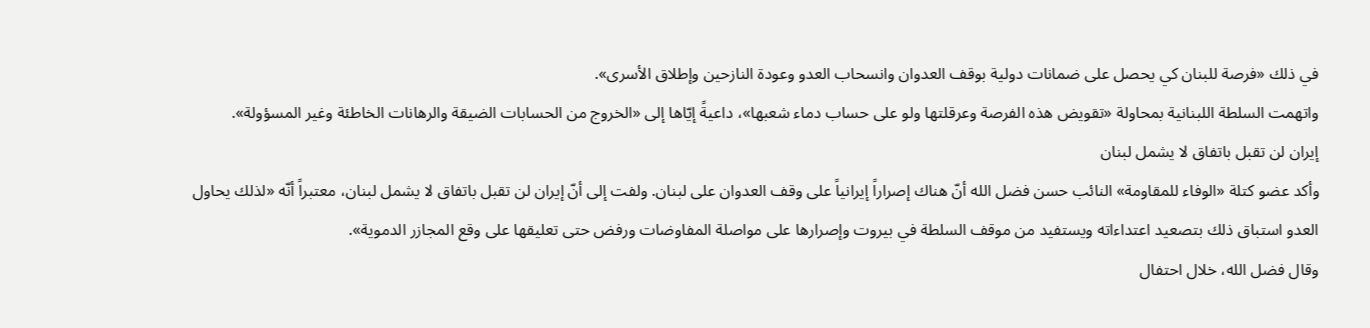في ذلك «فرصة للبنان كي يحصل على ضمانات دولية بوقف العدوان وانسحاب العدو وعودة النازحين وإطلاق الأسرى».
واتهمت السلطة اللبنانية بمحاولة «تقويض هذه الفرصة وعرقلتها ولو على حساب دماء شعبها»، داعيةً إيّاها إلى «الخروج من الحسابات الضيقة والرهانات الخاطئة وغير المسؤولة».
إيران لن تقبل باتفاق لا يشمل لبنان
وأكد عضو كتلة «الوفاء للمقاومة» النائب حسن فضل الله أنّ هناك إصراراً إيرانياً على وقف العدوان على لبنان. ولفت إلى أنّ إيران لن تقبل باتفاق لا يشمل لبنان، معتبراً أنّه «لذلك يحاول العدو استباق ذلك بتصعيد اعتداءاته ويستفيد من موقف السلطة في بيروت وإصرارها على مواصلة المفاوضات ورفض حتى تعليقها على وقع المجازر الدموية».
وقال فضل الله، خلال احتفال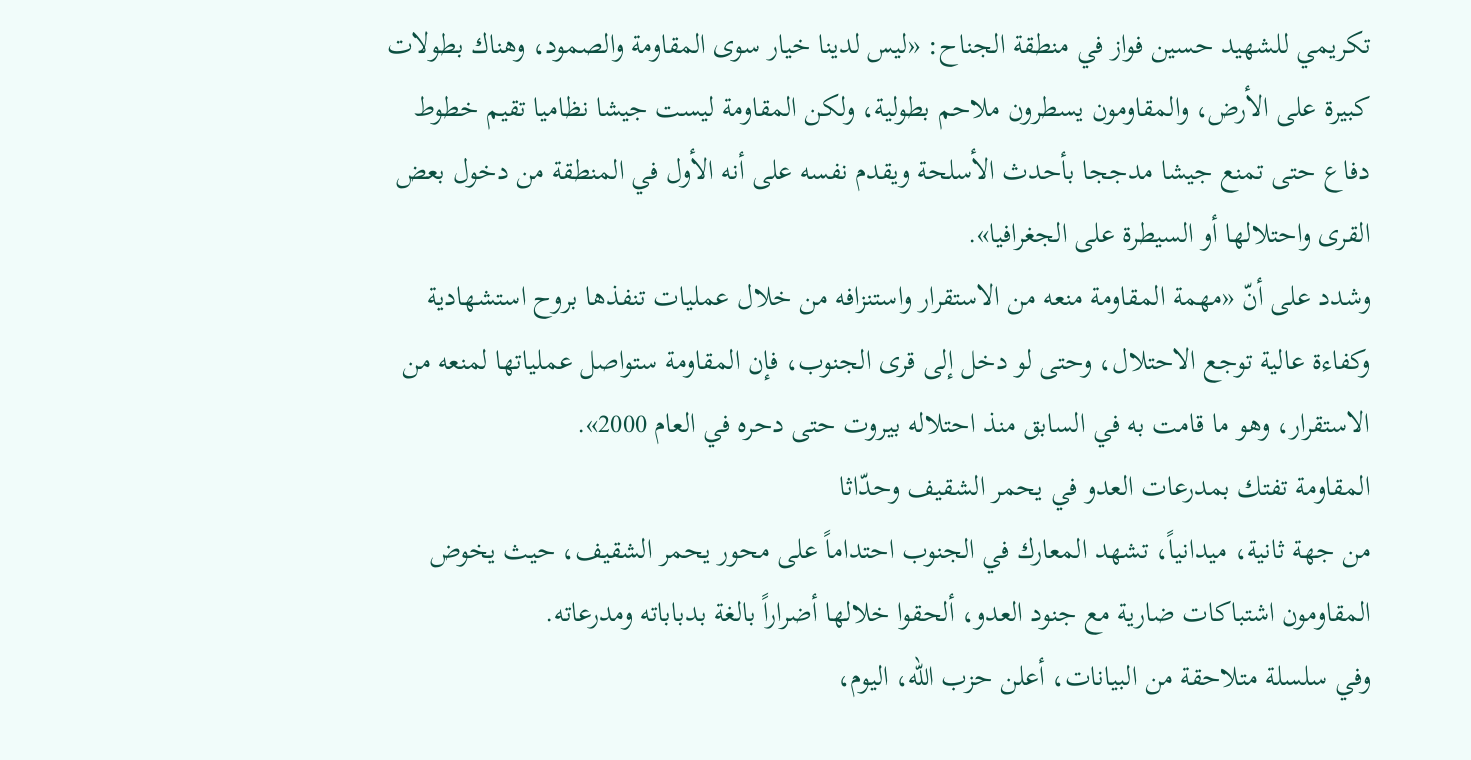تكريمي للشهيد حسين فواز في منطقة الجناح: «ليس لدينا خيار سوى المقاومة والصمود، وهناك بطولات كبيرة على الأرض، والمقاومون يسطرون ملاحم بطولية، ولكن المقاومة ليست جيشا نظاميا تقيم خطوط دفاع حتى تمنع جيشا مدججا بأحدث الأسلحة ويقدم نفسه على أنه الأول في المنطقة من دخول بعض القرى واحتلالها أو السيطرة على الجغرافيا».
وشدد على أنّ «مهمة المقاومة منعه من الاستقرار واستنزافه من خلال عمليات تنفذها بروح استشهادية وكفاءة عالية توجع الاحتلال، وحتى لو دخل إلى قرى الجنوب، فإن المقاومة ستواصل عملياتها لمنعه من الاستقرار، وهو ما قامت به في السابق منذ احتلاله بيروت حتى دحره في العام 2000».
المقاومة تفتك بمدرعات العدو في يحمر الشقيف وحدّاثا
من جهة ثانية، ميدانياً، تشهد المعارك في الجنوب احتداماً على محور يحمر الشقيف، حيث يخوض المقاومون اشتباكات ضارية مع جنود العدو، ألحقوا خلالها أضراراً بالغة بدباباته ومدرعاته.
وفي سلسلة متلاحقة من البيانات، أعلن حزب الله، اليوم،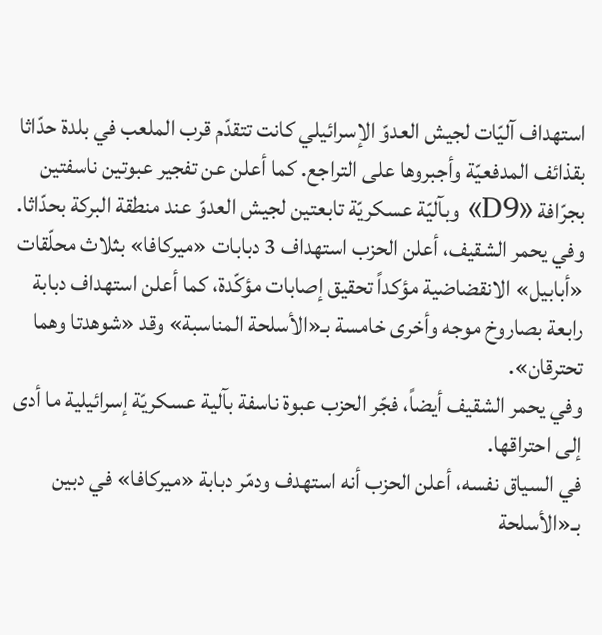استهداف آليّات لجيش العدوّ الإسرائيلي كانت تتقدّم قرب الملعب في بلدة حدّاثا بقذائف المدفعيّة وأجبروها على التراجع. كما أعلن عن تفجير عبوتين ناسفتين بجرّافة «D9» وبآليّة عسكريّة تابعتين لجيش العدوّ عند منطقة البركة بحدّاثا.
وفي يحمر الشقيف، أعلن الحزب استهداف 3 دبابات «ميركافا» بثلاث محلّقات «أبابيل» الانقضاضية مؤكداً تحقيق إصابات مؤكّدة، كما أعلن استهداف دبابة رابعة بصاروخ موجه وأخرى خامسة بـ«الأسلحة المناسبة» وقد «شوهدتا وهما تحترقان».
وفي يحمر الشقيف أيضاً، فجّر الحزب عبوة ناسفة بآلية عسكريّة إسرائيلية ما أدى إلى احتراقها.
في السياق نفسه، أعلن الحزب أنه استهدف ودمّر دبابة «ميركافا» في دبين بـ«الأسلحة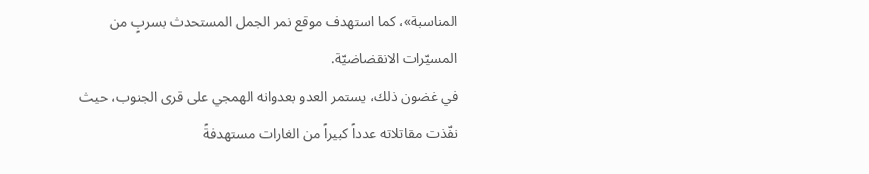المناسبة»، كما استهدف موقع نمر الجمل المستحدث بسربٍ من المسيّرات الانقضاضيّة.
في غضون ذلك، يستمر العدو بعدوانه الهمجي على قرى الجنوب، حيث نفّذت مقاتلاته عدداً كبيراً من الغارات مستهدفةً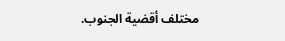مختلف أقضية الجنوب.